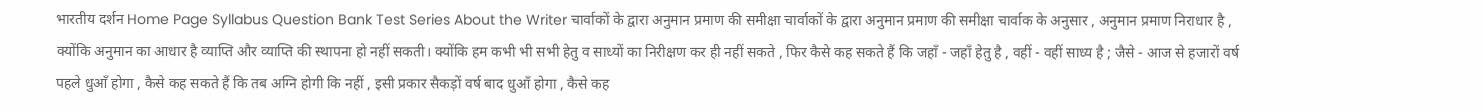भारतीय दर्शन Home Page Syllabus Question Bank Test Series About the Writer चार्वाकों के द्वारा अनुमान प्रमाण की समीक्षा चार्वाकों के द्वारा अनुमान प्रमाण की समीक्षा चार्वाक के अनुसार , अनुमान प्रमाण निराधार है , क्योंकि अनुमान का आधार है व्याप्ति और व्याप्ति की स्थापना हो नहीं सकती। क्योंकि हम कभी भी सभी हेतु व साध्यों का निरीक्षण कर ही नहीं सकते , फिर कैसे कह सकते हैं कि जहाँ - जहाँ हेतु है , वहीं - वहीं साध्य है ; जैसे - आज से हजारों वर्ष पहले धुआँ होगा , कैसे कह सकते हैं कि तब अग्नि होगी कि नहीं , इसी प्रकार सैकड़ों वर्ष बाद धुआँ होगा , कैसे कह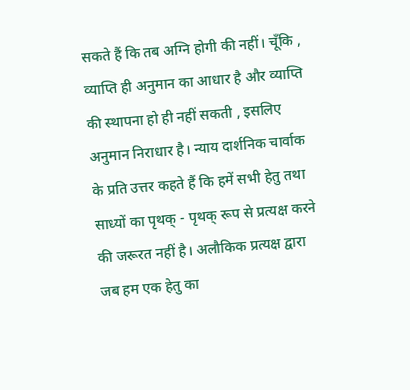सकते हैं कि तब अग्नि होगी की नहीं। चूँकि , व्याप्ति ही अनुमान का आधार है और व्याप्ति की स्थापना हो ही नहीं सकती , इसलिए अनुमान निराधार है। न्याय दार्शनिक चार्वाक के प्रति उत्तर कहते हैं कि हमें सभी हेतु तथा साध्यों का पृथक् - पृथक् रूप से प्रत्यक्ष करने की जरूरत नहीं है। अलौकिक प्रत्यक्ष द्वारा जब हम एक हेतु का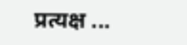प्रत्यक्ष ...